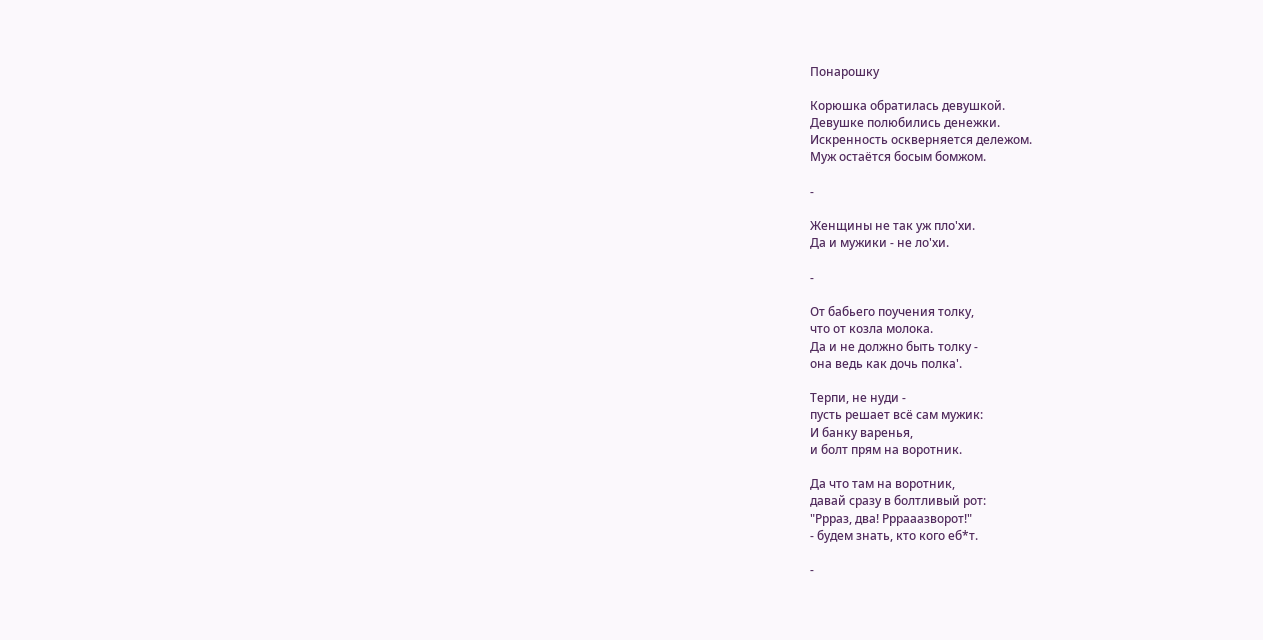Понарошку

Корюшка обратилась девушкой.
Девушке полюбились денежки.
Искренность оскверняется дележом.
Муж остаётся босым бомжом.

-

Женщины не так уж пло'хи.
Да и мужики - не ло'хи.

-

От бабьего поучения толку,
что от козла молока.
Да и не должно быть толку -
она ведь как дочь полка'.

Терпи, не нуди -
пусть решает всё сам мужик:
И банку варенья,
и болт прям на воротник.

Да что там на воротник,
давай сразу в болтливый рот:
"Ррраз, два! Рррааазворот!"
- будем знать, кто кого еб*т.

-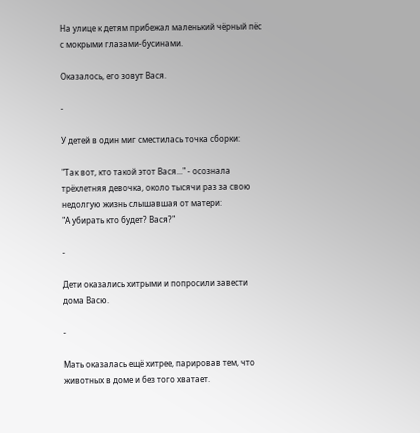На улице к детям прибежал маленький чёрный пёс с мокрыми глазами-бусинами.

Оказалось, его зовут Вася.

-

У детей в один миг сместилась точка сборки:

"Так вот, кто такой этот Вася..." - осознала трёхлетняя девочка, около тысячи раз за свою недолгую жизнь слышавшая от матери:
"А убирать кто будет? Вася?"

-

Дети оказались хитрыми и попросили завести дома Васю.

-

Мать оказалась ещё хитрее, парировав тем, что животных в доме и без того хватает.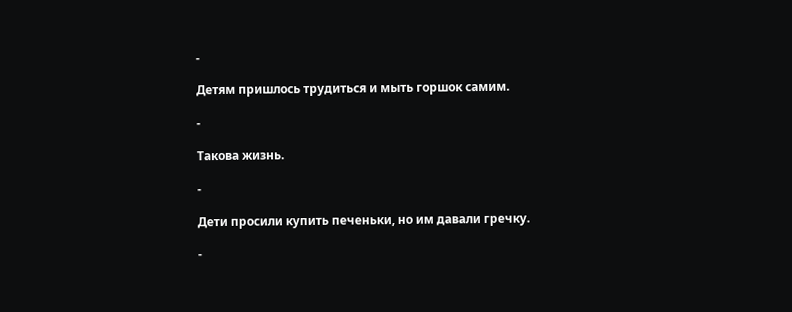-

Детям пришлось трудиться и мыть горшок самим.

-

Такова жизнь.

-

Дети просили купить печеньки, но им давали гречку.

-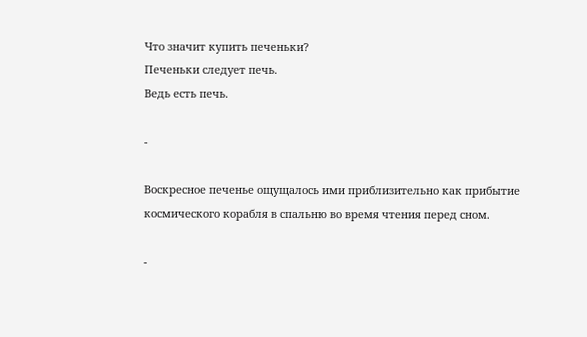Что значит купить печеньки?
Печеньки следует печь.
Ведь есть печь.

-

Воскресное печенье ощущалось ими приблизительно как прибытие космического корабля в спальню во время чтения перед сном.

-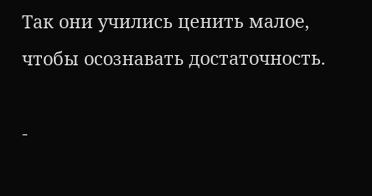Так они учились ценить малое, чтобы осознавать достаточность.

-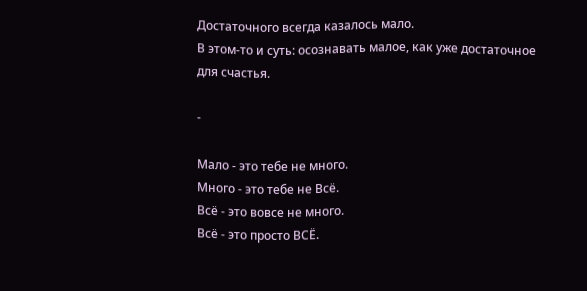Достаточного всегда казалось мало.
В этом-то и суть: осознавать малое, как уже достаточное для счастья.

-

Мало - это тебе не много.
Много - это тебе не Всё.
Всё - это вовсе не много.
Всё - это просто ВСЁ.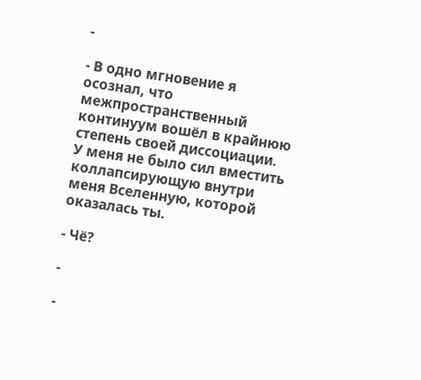-

- В одно мгновение я осознал, что межпространственный континуум вошёл в крайнюю степень своей диссоциации. У меня не было сил вместить коллапсирующую внутри меня Вселенную, которой оказалась ты.

- Чё?

-

-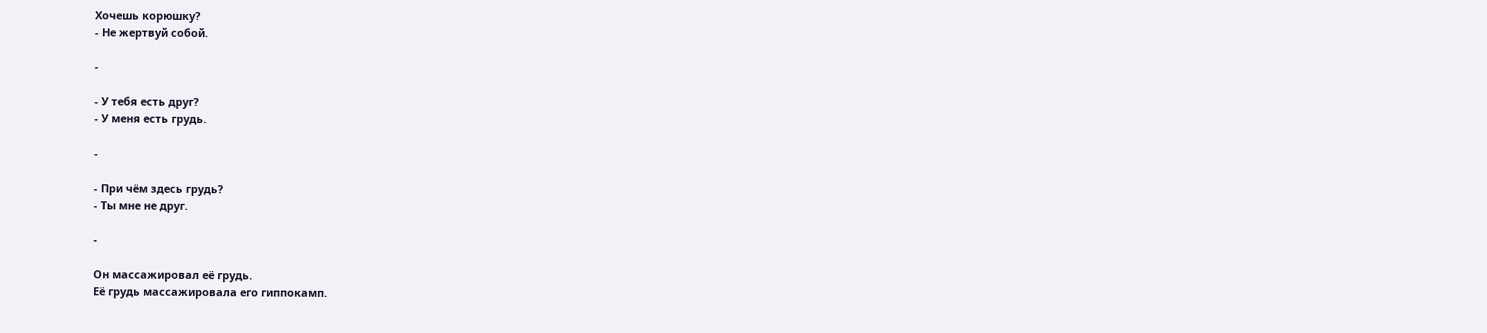Хочешь корюшку?
- Не жертвуй собой.

-

- У тебя есть друг?
- У меня есть грудь.

-

- При чём здесь грудь?
- Ты мне не друг.

-

Он массажировал её грудь.
Её грудь массажировала его гиппокамп.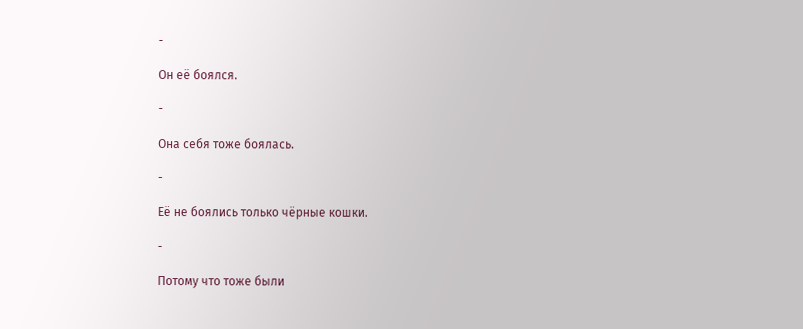-

Он её боялся.

-

Она себя тоже боялась.

-

Её не боялись только чёрные кошки.

-

Потому что тоже были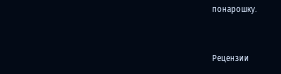понарошку.


Рецензии